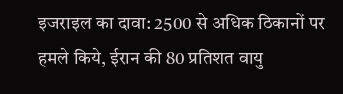इजराइल का दावा: 2500 से अधिक ठिकानों पर हमले किये, ईरान की 80 प्रतिशत वायु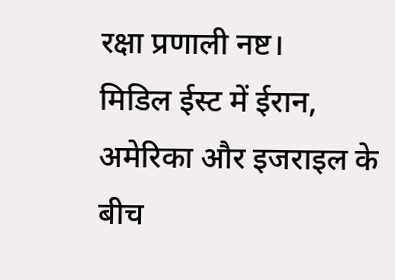रक्षा प्रणाली नष्ट।
मिडिल ईस्ट में ईरान, अमेरिका और इजराइल के बीच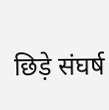छिड़े संघर्ष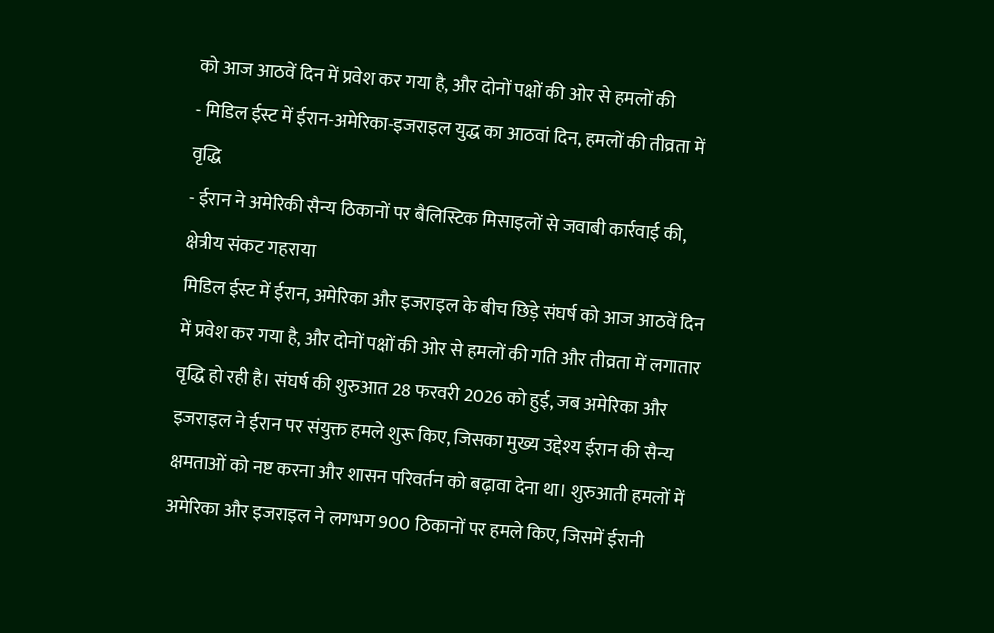को आज आठवें दिन में प्रवेश कर गया है, और दोनों पक्षों की ओर से हमलों की
- मिडिल ईस्ट में ईरान-अमेरिका-इजराइल युद्ध का आठवां दिन, हमलों की तीव्रता में वृद्धि
- ईरान ने अमेरिकी सैन्य ठिकानों पर बैलिस्टिक मिसाइलों से जवाबी कार्रवाई की, क्षेत्रीय संकट गहराया
मिडिल ईस्ट में ईरान, अमेरिका और इजराइल के बीच छिड़े संघर्ष को आज आठवें दिन में प्रवेश कर गया है, और दोनों पक्षों की ओर से हमलों की गति और तीव्रता में लगातार वृद्धि हो रही है। संघर्ष की शुरुआत 28 फरवरी 2026 को हुई, जब अमेरिका और इजराइल ने ईरान पर संयुक्त हमले शुरू किए, जिसका मुख्य उद्देश्य ईरान की सैन्य क्षमताओं को नष्ट करना और शासन परिवर्तन को बढ़ावा देना था। शुरुआती हमलों में अमेरिका और इजराइल ने लगभग 900 ठिकानों पर हमले किए, जिसमें ईरानी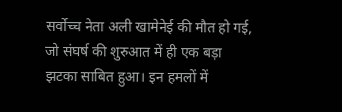सर्वोच्च नेता अली खामेनेई की मौत हो गई, जो संघर्ष की शुरुआत में ही एक बड़ा झटका साबित हुआ। इन हमलों में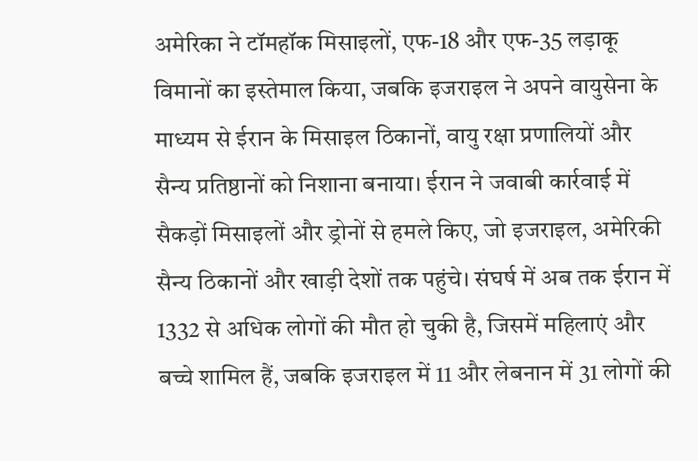अमेरिका ने टॉमहॉक मिसाइलों, एफ-18 और एफ-35 लड़ाकू विमानों का इस्तेमाल किया, जबकि इजराइल ने अपने वायुसेना के माध्यम से ईरान के मिसाइल ठिकानों, वायु रक्षा प्रणालियों और सैन्य प्रतिष्ठानों को निशाना बनाया। ईरान ने जवाबी कार्रवाई में सैकड़ों मिसाइलों और ड्रोनों से हमले किए, जो इजराइल, अमेरिकी सैन्य ठिकानों और खाड़ी देशों तक पहुंचे। संघर्ष में अब तक ईरान में 1332 से अधिक लोगों की मौत हो चुकी है, जिसमें महिलाएं और बच्चे शामिल हैं, जबकि इजराइल में 11 और लेबनान में 31 लोगों की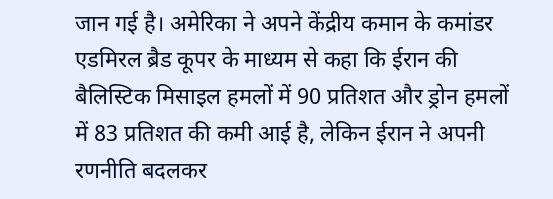जान गई है। अमेरिका ने अपने केंद्रीय कमान के कमांडर एडमिरल ब्रैड कूपर के माध्यम से कहा कि ईरान की बैलिस्टिक मिसाइल हमलों में 90 प्रतिशत और ड्रोन हमलों में 83 प्रतिशत की कमी आई है, लेकिन ईरान ने अपनी रणनीति बदलकर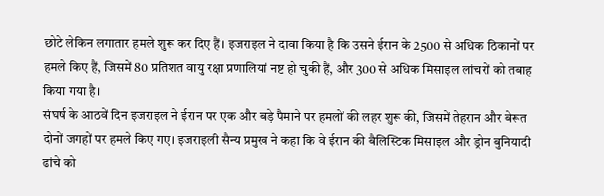छोटे लेकिन लगातार हमले शुरू कर दिए हैं। इजराइल ने दावा किया है कि उसने ईरान के 2500 से अधिक ठिकानों पर हमले किए हैं, जिसमें 80 प्रतिशत वायु रक्षा प्रणालियां नष्ट हो चुकी हैं, और 300 से अधिक मिसाइल लांचरों को तबाह किया गया है।
संघर्ष के आठवें दिन इजराइल ने ईरान पर एक और बड़े पैमाने पर हमलों की लहर शुरू की, जिसमें तेहरान और बेरूत दोनों जगहों पर हमले किए गए। इजराइली सैन्य प्रमुख ने कहा कि वे ईरान की बैलिस्टिक मिसाइल और ड्रोन बुनियादी ढांचे को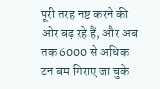पूरी तरह नष्ट करने की ओर बढ़ रहे हैं, और अब तक 6000 से अधिक टन बम गिराए जा चुके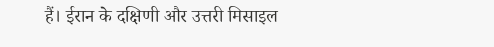हैं। ईरान के दक्षिणी और उत्तरी मिसाइल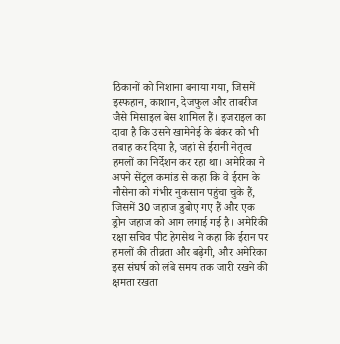ठिकानों को निशाना बनाया गया, जिसमें इस्फहान, काशान, देजफुल और ताबरीज जैसे मिसाइल बेस शामिल हैं। इजराइल का दावा है कि उसने खामेनेई के बंकर को भी तबाह कर दिया है, जहां से ईरानी नेतृत्व हमलों का निर्देशन कर रहा था। अमेरिका ने अपने सेंट्रल कमांड से कहा कि वे ईरान के नौसेना को गंभीर नुकसान पहुंचा चुके हैं, जिसमें 30 जहाज डुबोए गए हैं और एक ड्रोन जहाज को आग लगाई गई है। अमेरिकी रक्षा सचिव पीट हेगसेथ ने कहा कि ईरान पर हमलों की तीव्रता और बढ़ेगी, और अमेरिका इस संघर्ष को लंबे समय तक जारी रखने की क्षमता रखता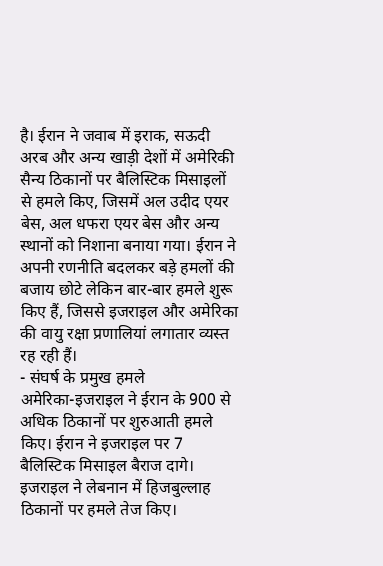है। ईरान ने जवाब में इराक, सऊदी अरब और अन्य खाड़ी देशों में अमेरिकी सैन्य ठिकानों पर बैलिस्टिक मिसाइलों से हमले किए, जिसमें अल उदीद एयर बेस, अल धफरा एयर बेस और अन्य स्थानों को निशाना बनाया गया। ईरान ने अपनी रणनीति बदलकर बड़े हमलों की बजाय छोटे लेकिन बार-बार हमले शुरू किए हैं, जिससे इजराइल और अमेरिका की वायु रक्षा प्रणालियां लगातार व्यस्त रह रही हैं।
- संघर्ष के प्रमुख हमले
अमेरिका-इजराइल ने ईरान के 900 से अधिक ठिकानों पर शुरुआती हमले किए। ईरान ने इजराइल पर 7 बैलिस्टिक मिसाइल बैराज दागे। इजराइल ने लेबनान में हिजबुल्लाह ठिकानों पर हमले तेज किए।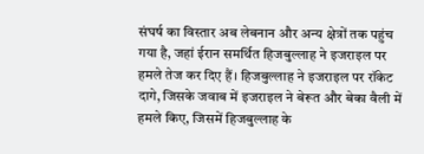संघर्ष का विस्तार अब लेबनान और अन्य क्षेत्रों तक पहुंच गया है, जहां ईरान समर्थित हिजबुल्लाह ने इजराइल पर हमले तेज कर दिए हैं। हिजबुल्लाह ने इजराइल पर रॉकेट दागे, जिसके जवाब में इजराइल ने बेरूत और बेका वैली में हमले किए, जिसमें हिजबुल्लाह के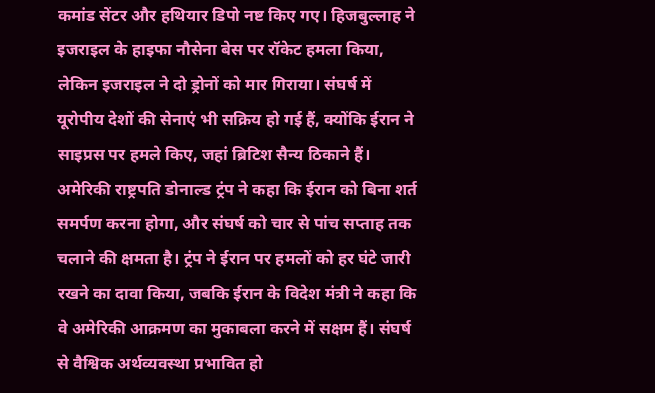कमांड सेंटर और हथियार डिपो नष्ट किए गए। हिजबुल्लाह ने इजराइल के हाइफा नौसेना बेस पर रॉकेट हमला किया, लेकिन इजराइल ने दो ड्रोनों को मार गिराया। संघर्ष में यूरोपीय देशों की सेनाएं भी सक्रिय हो गई हैं, क्योंकि ईरान ने साइप्रस पर हमले किए, जहां ब्रिटिश सैन्य ठिकाने हैं। अमेरिकी राष्ट्रपति डोनाल्ड ट्रंप ने कहा कि ईरान को बिना शर्त समर्पण करना होगा, और संघर्ष को चार से पांच सप्ताह तक चलाने की क्षमता है। ट्रंप ने ईरान पर हमलों को हर घंटे जारी रखने का दावा किया, जबकि ईरान के विदेश मंत्री ने कहा कि वे अमेरिकी आक्रमण का मुकाबला करने में सक्षम हैं। संघर्ष से वैश्विक अर्थव्यवस्था प्रभावित हो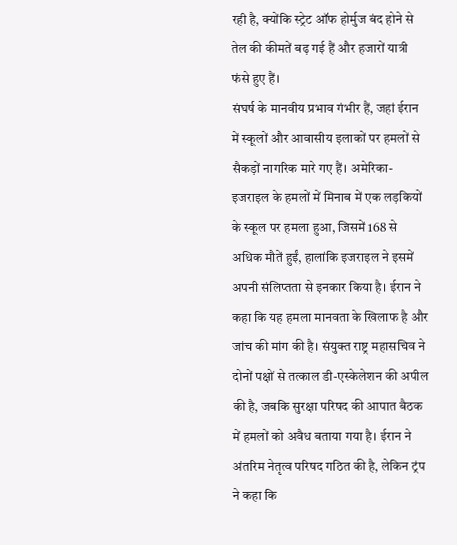रही है, क्योंकि स्ट्रेट ऑफ होर्मुज बंद होने से तेल की कीमतें बढ़ गई हैं और हजारों यात्री फंसे हुए हैं।
संघर्ष के मानवीय प्रभाव गंभीर हैं, जहां ईरान में स्कूलों और आवासीय इलाकों पर हमलों से सैकड़ों नागरिक मारे गए हैं। अमेरिका-इजराइल के हमलों में मिनाब में एक लड़कियों के स्कूल पर हमला हुआ, जिसमें 168 से अधिक मौतें हुईं, हालांकि इजराइल ने इसमें अपनी संलिप्तता से इनकार किया है। ईरान ने कहा कि यह हमला मानवता के खिलाफ है और जांच की मांग की है। संयुक्त राष्ट्र महासचिव ने दोनों पक्षों से तत्काल डी-एस्केलेशन की अपील की है, जबकि सुरक्षा परिषद की आपात बैठक में हमलों को अवैध बताया गया है। ईरान ने अंतरिम नेतृत्व परिषद गठित की है, लेकिन ट्रंप ने कहा कि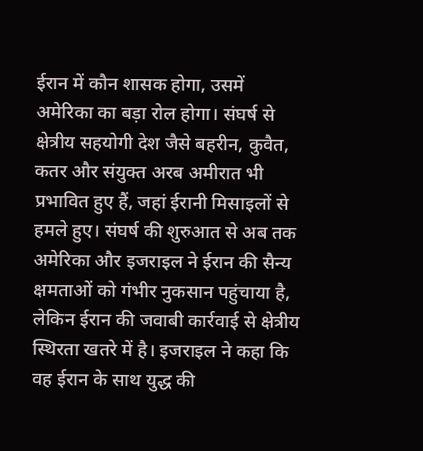ईरान में कौन शासक होगा, उसमें अमेरिका का बड़ा रोल होगा। संघर्ष से क्षेत्रीय सहयोगी देश जैसे बहरीन, कुवैत, कतर और संयुक्त अरब अमीरात भी प्रभावित हुए हैं, जहां ईरानी मिसाइलों से हमले हुए। संघर्ष की शुरुआत से अब तक अमेरिका और इजराइल ने ईरान की सैन्य क्षमताओं को गंभीर नुकसान पहुंचाया है, लेकिन ईरान की जवाबी कार्रवाई से क्षेत्रीय स्थिरता खतरे में है। इजराइल ने कहा कि वह ईरान के साथ युद्ध की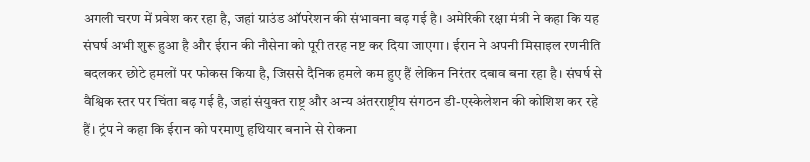अगली चरण में प्रवेश कर रहा है, जहां ग्राउंड ऑपरेशन की संभावना बढ़ गई है। अमेरिकी रक्षा मंत्री ने कहा कि यह संघर्ष अभी शुरू हुआ है और ईरान की नौसेना को पूरी तरह नष्ट कर दिया जाएगा। ईरान ने अपनी मिसाइल रणनीति बदलकर छोटे हमलों पर फोकस किया है, जिससे दैनिक हमले कम हुए हैं लेकिन निरंतर दबाव बना रहा है। संघर्ष से वैश्विक स्तर पर चिंता बढ़ गई है, जहां संयुक्त राष्ट्र और अन्य अंतरराष्ट्रीय संगठन डी-एस्केलेशन की कोशिश कर रहे हैं। ट्रंप ने कहा कि ईरान को परमाणु हथियार बनाने से रोकना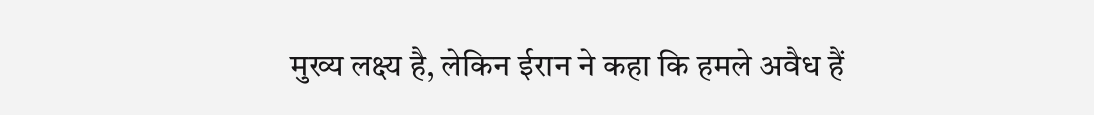मुख्य लक्ष्य है, लेकिन ईरान ने कहा कि हमले अवैध हैं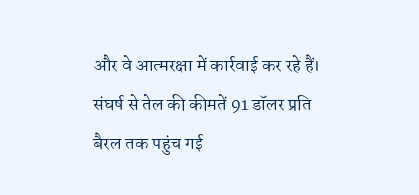और वे आत्मरक्षा में कार्रवाई कर रहे हैं। संघर्ष से तेल की कीमतें 91 डॉलर प्रति बैरल तक पहुंच गई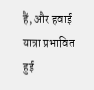हैं, और हवाई यात्रा प्रभावित हुई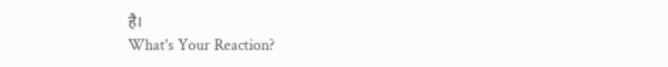है।
What's Your Reaction?